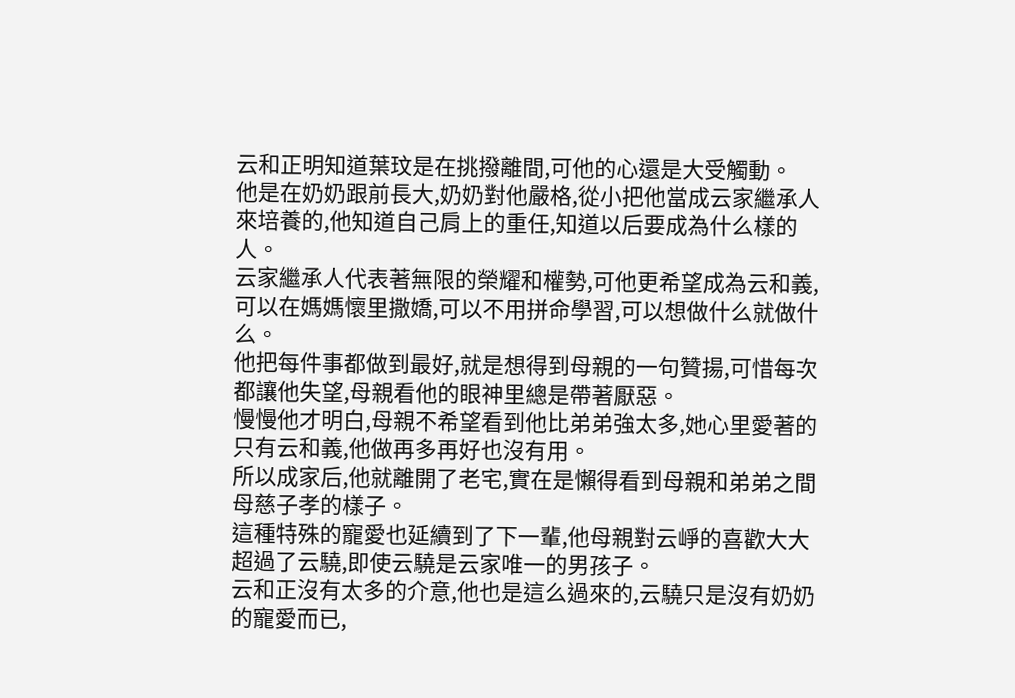云和正明知道葉玟是在挑撥離間,可他的心還是大受觸動。
他是在奶奶跟前長大,奶奶對他嚴格,從小把他當成云家繼承人來培養的,他知道自己肩上的重任,知道以后要成為什么樣的人。
云家繼承人代表著無限的榮耀和權勢,可他更希望成為云和義,可以在媽媽懷里撒嬌,可以不用拼命學習,可以想做什么就做什么。
他把每件事都做到最好,就是想得到母親的一句贊揚,可惜每次都讓他失望,母親看他的眼神里總是帶著厭惡。
慢慢他才明白,母親不希望看到他比弟弟強太多,她心里愛著的只有云和義,他做再多再好也沒有用。
所以成家后,他就離開了老宅,實在是懶得看到母親和弟弟之間母慈子孝的樣子。
這種特殊的寵愛也延續到了下一輩,他母親對云崢的喜歡大大超過了云驍,即使云驍是云家唯一的男孩子。
云和正沒有太多的介意,他也是這么過來的,云驍只是沒有奶奶的寵愛而已,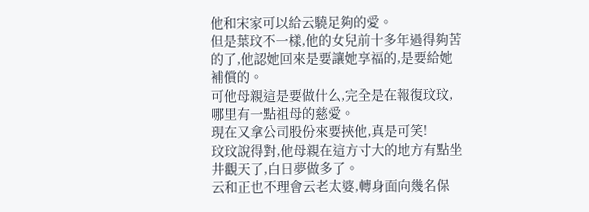他和宋家可以給云驍足夠的愛。
但是葉玟不一樣,他的女兒前十多年過得夠苦的了,他認她回來是要讓她享福的,是要給她補償的。
可他母親這是要做什么,完全是在報復玟玟,哪里有一點祖母的慈愛。
現在又拿公司股份來要挾他,真是可笑!
玟玟說得對,他母親在這方寸大的地方有點坐井觀天了,白日夢做多了。
云和正也不理會云老太婆,轉身面向幾名保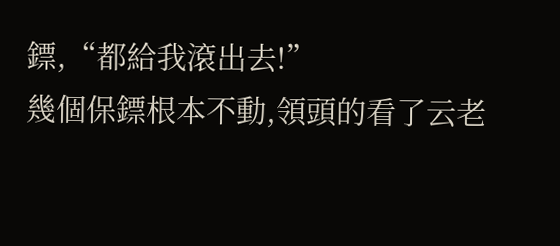鏢,“都給我滾出去!”
幾個保鏢根本不動,領頭的看了云老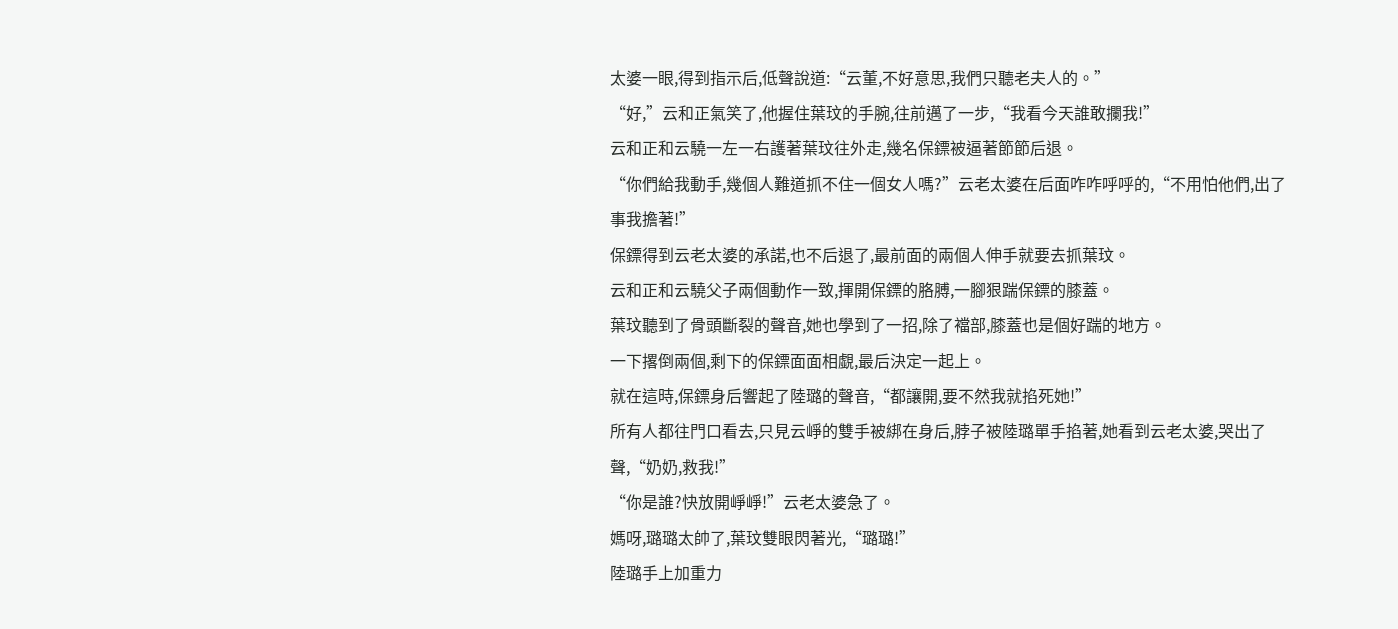太婆一眼,得到指示后,低聲說道:“云董,不好意思,我們只聽老夫人的。”
“好,”云和正氣笑了,他握住葉玟的手腕,往前邁了一步,“我看今天誰敢攔我!”
云和正和云驍一左一右護著葉玟往外走,幾名保鏢被逼著節節后退。
“你們給我動手,幾個人難道抓不住一個女人嗎?”云老太婆在后面咋咋呼呼的,“不用怕他們,出了事我擔著!”
保鏢得到云老太婆的承諾,也不后退了,最前面的兩個人伸手就要去抓葉玟。
云和正和云驍父子兩個動作一致,揮開保鏢的胳膊,一腳狠踹保鏢的膝蓋。
葉玟聽到了骨頭斷裂的聲音,她也學到了一招,除了襠部,膝蓋也是個好踹的地方。
一下撂倒兩個,剩下的保鏢面面相覷,最后決定一起上。
就在這時,保鏢身后響起了陸璐的聲音,“都讓開,要不然我就掐死她!”
所有人都往門口看去,只見云崢的雙手被綁在身后,脖子被陸璐單手掐著,她看到云老太婆,哭出了聲,“奶奶,救我!”
“你是誰?快放開崢崢!”云老太婆急了。
媽呀,璐璐太帥了,葉玟雙眼閃著光,“璐璐!”
陸璐手上加重力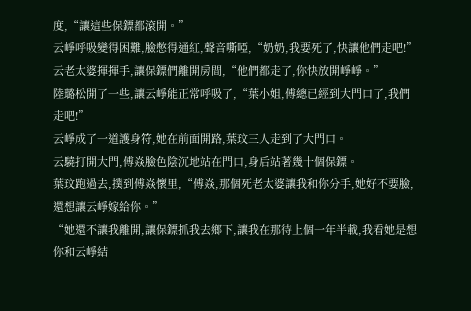度,“讓這些保鏢都滾開。”
云崢呼吸變得困難,臉憋得通紅,聲音嘶啞,“奶奶,我要死了,快讓他們走吧!”
云老太婆揮揮手,讓保鏢們離開房間,“他們都走了,你快放開崢崢。”
陸璐松開了一些,讓云崢能正常呼吸了,“葉小姐,傅總已經到大門口了,我們走吧!”
云崢成了一道護身符,她在前面開路,葉玟三人走到了大門口。
云驍打開大門,傅焱臉色陰沉地站在門口,身后站著幾十個保鏢。
葉玟跑過去,撲到傅焱懷里,“傅焱,那個死老太婆讓我和你分手,她好不要臉,還想讓云崢嫁給你。”
“她還不讓我離開,讓保鏢抓我去鄉下,讓我在那待上個一年半載,我看她是想你和云崢結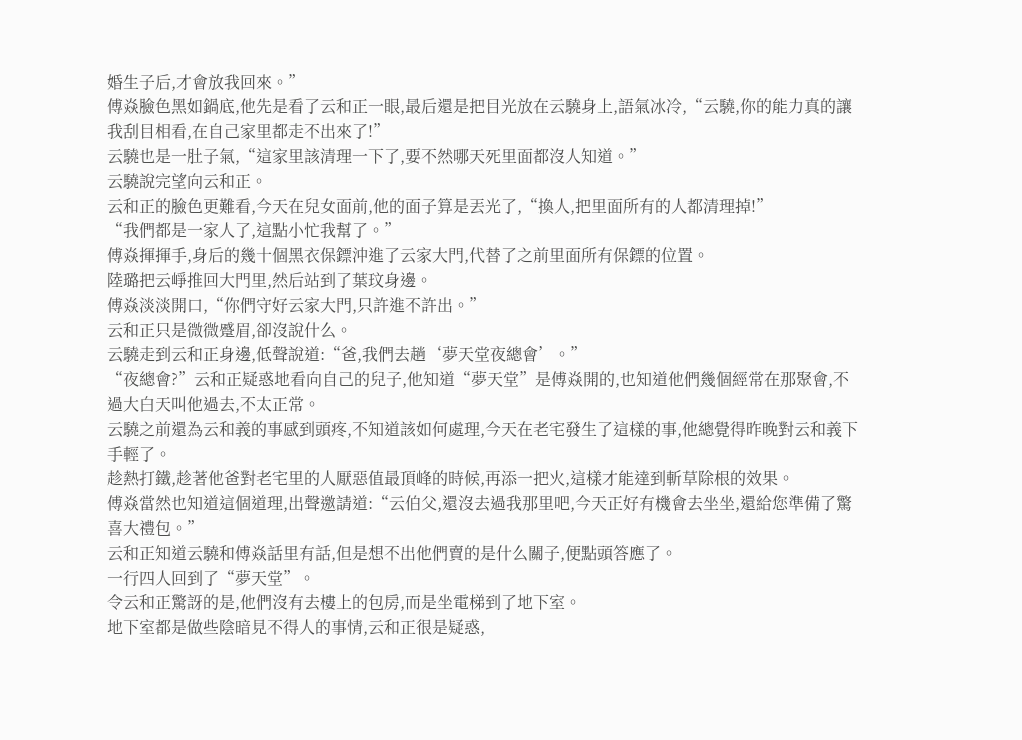婚生子后,才會放我回來。”
傅焱臉色黑如鍋底,他先是看了云和正一眼,最后還是把目光放在云驍身上,語氣冰冷,“云驍,你的能力真的讓我刮目相看,在自己家里都走不出來了!”
云驍也是一肚子氣,“這家里該清理一下了,要不然哪天死里面都沒人知道。”
云驍說完望向云和正。
云和正的臉色更難看,今天在兒女面前,他的面子算是丟光了,“換人,把里面所有的人都清理掉!”
“我們都是一家人了,這點小忙我幫了。”
傅焱揮揮手,身后的幾十個黑衣保鏢沖進了云家大門,代替了之前里面所有保鏢的位置。
陸璐把云崢推回大門里,然后站到了葉玟身邊。
傅焱淡淡開口,“你們守好云家大門,只許進不許出。”
云和正只是微微蹙眉,卻沒說什么。
云驍走到云和正身邊,低聲說道:“爸,我們去趟‘夢天堂夜總會’。”
“夜總會?”云和正疑惑地看向自己的兒子,他知道“夢天堂”是傅焱開的,也知道他們幾個經常在那聚會,不過大白天叫他過去,不太正常。
云驍之前還為云和義的事感到頭疼,不知道該如何處理,今天在老宅發生了這樣的事,他總覺得昨晚對云和義下手輕了。
趁熱打鐵,趁著他爸對老宅里的人厭惡值最頂峰的時候,再添一把火,這樣才能達到斬草除根的效果。
傅焱當然也知道這個道理,出聲邀請道:“云伯父,還沒去過我那里吧,今天正好有機會去坐坐,還給您準備了驚喜大禮包。”
云和正知道云驍和傅焱話里有話,但是想不出他們賣的是什么關子,便點頭答應了。
一行四人回到了“夢天堂”。
令云和正驚訝的是,他們沒有去樓上的包房,而是坐電梯到了地下室。
地下室都是做些陰暗見不得人的事情,云和正很是疑惑,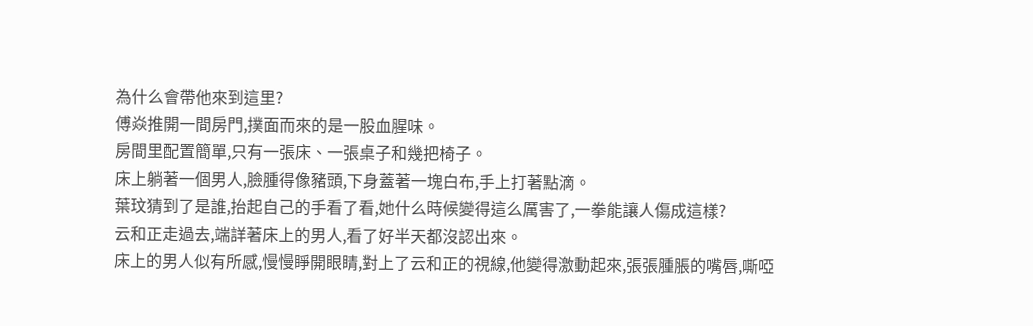為什么會帶他來到這里?
傅焱推開一間房門,撲面而來的是一股血腥味。
房間里配置簡單,只有一張床、一張桌子和幾把椅子。
床上躺著一個男人,臉腫得像豬頭,下身蓋著一塊白布,手上打著點滴。
葉玟猜到了是誰,抬起自己的手看了看,她什么時候變得這么厲害了,一拳能讓人傷成這樣?
云和正走過去,端詳著床上的男人,看了好半天都沒認出來。
床上的男人似有所感,慢慢睜開眼睛,對上了云和正的視線,他變得激動起來,張張腫脹的嘴唇,嘶啞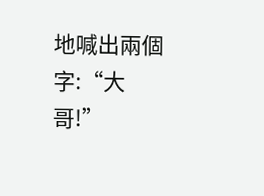地喊出兩個字:“大哥!”